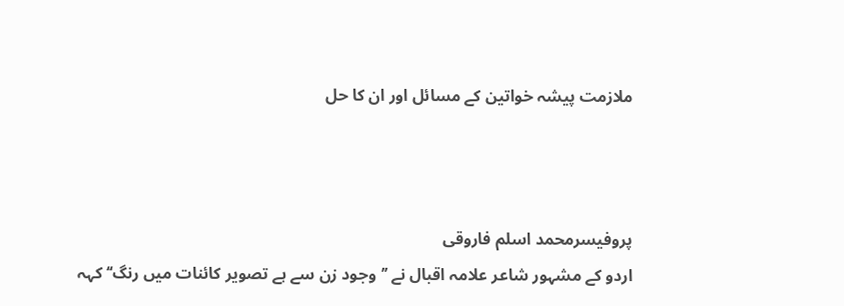ملازمت پیشہ خواتین کے مسائل اور ان کا حل



پروفیسرمحمد اسلم فاروقی
اردو کے مشہور شاعر علامہ اقبال نے ’’وجود زن سے ہے تصویر کائنات میں رنگ‘‘ کہہ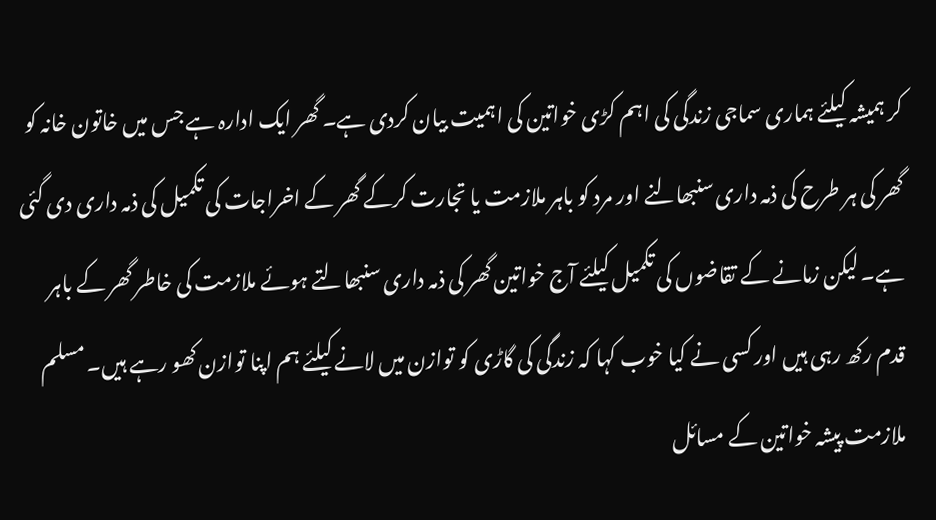کر ہمیشہ کیلئے ہماری سماجی زندگی کی اہم کڑی خواتین کی اہمیت بیان کردی ہے۔ گھر ایک ادارہ ہے جس میں خاتون خانہ کو گھر کی ہر طرح کی ذمہ داری سنبھالنے اور مرد کو باہر ملازمت یا تجارت کرکے گھر کے اخراجات کی تکمیل کی ذمہ داری دی گئی ہے۔ لیکن زمانے کے تقاضوں کی تکمیل کیلئے آج خواتین گھر کی ذمہ داری سنبھالتے ہوئے ملازمت کی خاطر گھر کے باہر قدم رکھ رہی ہیں اور کسی نے کیا خوب کہا کہ زندگی کی گاڑی کو توازن میں لانے کیلئے ہم اپنا توازن کھو رہے ہیں۔ مسلم ملازمت پیشہ خواتین کے مسائل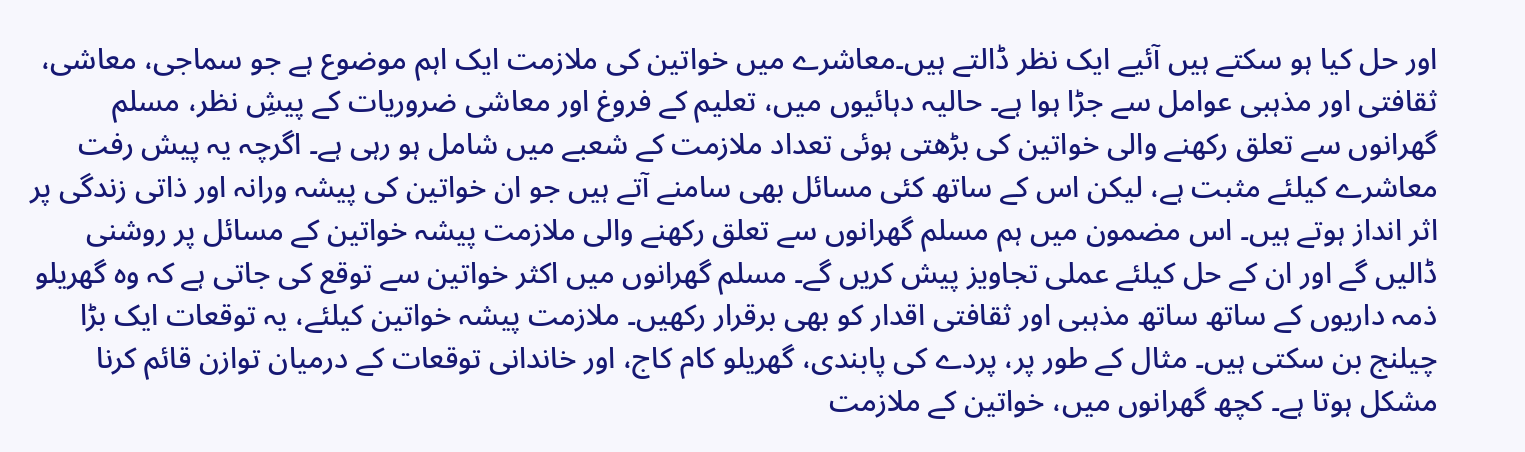اور حل کیا ہو سکتے ہیں آئیے ایک نظر ڈالتے ہیں۔معاشرے میں خواتین کی ملازمت ایک اہم موضوع ہے جو سماجی، معاشی، ثقافتی اور مذہبی عوامل سے جڑا ہوا ہے۔ حالیہ دہائیوں میں، تعلیم کے فروغ اور معاشی ضروریات کے پیشِ نظر، مسلم گھرانوں سے تعلق رکھنے والی خواتین کی بڑھتی ہوئی تعداد ملازمت کے شعبے میں شامل ہو رہی ہے۔ اگرچہ یہ پیش رفت معاشرے کیلئے مثبت ہے، لیکن اس کے ساتھ کئی مسائل بھی سامنے آتے ہیں جو ان خواتین کی پیشہ ورانہ اور ذاتی زندگی پر اثر انداز ہوتے ہیں۔ اس مضمون میں ہم مسلم گھرانوں سے تعلق رکھنے والی ملازمت پیشہ خواتین کے مسائل پر روشنی ڈالیں گے اور ان کے حل کیلئے عملی تجاویز پیش کریں گے۔ مسلم گھرانوں میں اکثر خواتین سے توقع کی جاتی ہے کہ وہ گھریلو ذمہ داریوں کے ساتھ ساتھ مذہبی اور ثقافتی اقدار کو بھی برقرار رکھیں۔ ملازمت پیشہ خواتین کیلئے، یہ توقعات ایک بڑا چیلنج بن سکتی ہیں۔ مثال کے طور پر، پردے کی پابندی، گھریلو کام کاج، اور خاندانی توقعات کے درمیان توازن قائم کرنا مشکل ہوتا ہے۔ کچھ گھرانوں میں، خواتین کے ملازمت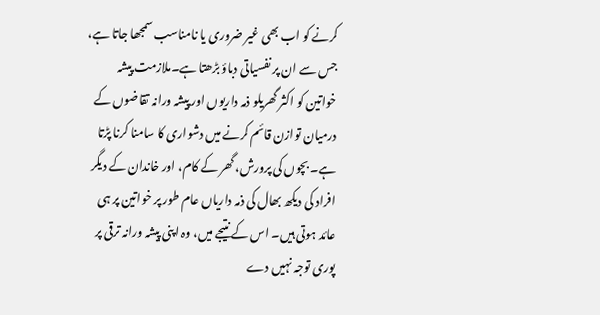کرنے کو اب بھی غیر ضروری یا نامناسب سمجھا جاتا ہے، جس سے ان پر نفسیاتی دباؤ بڑھتا ہے۔ملازمت پیشہ خواتین کو اکثر گھریلو ذمہ داریوں اور پیشہ ورانہ تقاضوں کے درمیان توازن قائم کرنے میں دشواری کا سامنا کرنا پڑتا ہے۔ بچوں کی پرورش، گھر کے کام، اور خاندان کے دیگر افراد کی دیکھ بھال کی ذمہ داریاں عام طور پر خواتین پر ہی عائد ہوتی ہیں۔ اس کے نتیجے میں، وہ اپنی پیشہ ورانہ ترقی پر پوری توجہ نہیں دے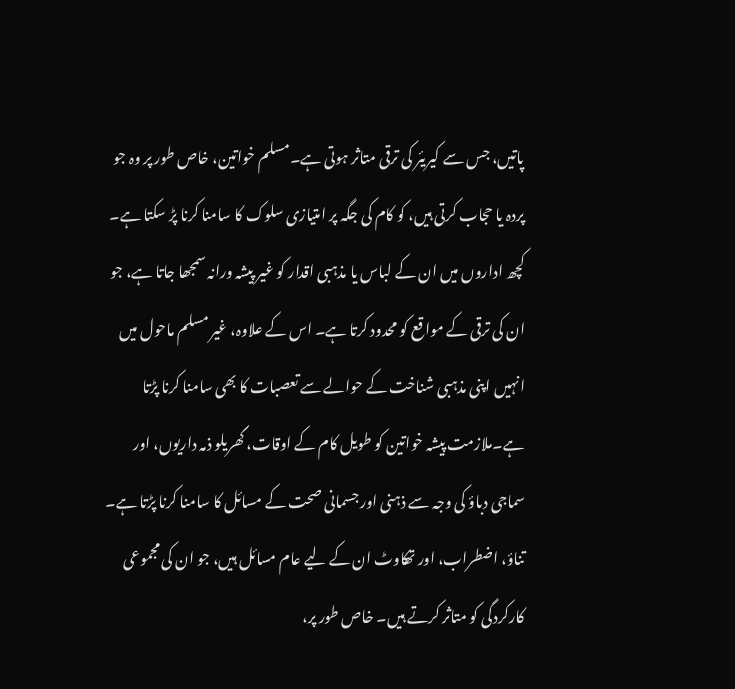پاتیں، جس سے کیریئر کی ترقی متاثر ہوتی ہے۔مسلم خواتین، خاص طور پر وہ جو پردہ یا حجاب کرتی ہیں، کو کام کی جگہ پر امتیازی سلوک کا سامنا کرنا پڑ سکتا ہے۔ کچھ اداروں میں ان کے لباس یا مذہبی اقدار کو غیر پیشہ ورانہ سمجھا جاتا ہے، جو ان کی ترقی کے مواقع کو محدود کرتا ہے۔ اس کے علاوہ، غیر مسلم ماحول میں انہیں اپنی مذہبی شناخت کے حوالے سے تعصبات کا بھی سامنا کرنا پڑتا ہے۔ملازمت پیشہ خواتین کو طویل کام کے اوقات، گھریلو ذمہ داریوں، اور سماجی دباؤ کی وجہ سے ذہنی اور جسمانی صحت کے مسائل کا سامنا کرنا پڑتا ہے۔ تناؤ، اضطراب، اور تھکاوٹ ان کے لیے عام مسائل ہیں، جو ان کی مجموعی کارکردگی کو متاثر کرتے ہیں۔ خاص طور پر،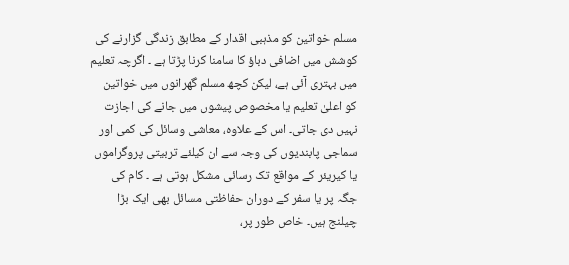مسلم خواتین کو مذہبی اقدار کے مطابق زندگی گزارنے کی کوشش میں اضافی دباؤ کا سامنا کرنا پڑتا ہے ۔ اگرچہ تعلیم میں بہتری آئی ہے، لیکن کچھ مسلم گھرانوں میں خواتین کو اعلیٰ تعلیم یا مخصوص پیشوں میں جانے کی اجازت نہیں دی جاتی۔ اس کے علاوہ، معاشی وسائل کی کمی اور سماجی پابندیوں کی وجہ سے ان کیلئے تربیتی پروگراموں یا کیریئر کے مواقع تک رسائی مشکل ہوتی ہے ۔ کام کی جگہ پر یا سفر کے دوران حفاظتی مسائل بھی ایک بڑا چیلنج ہیں۔ خاص طور پر،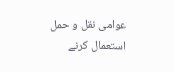عوامی نقل و حمل استعمال کرنے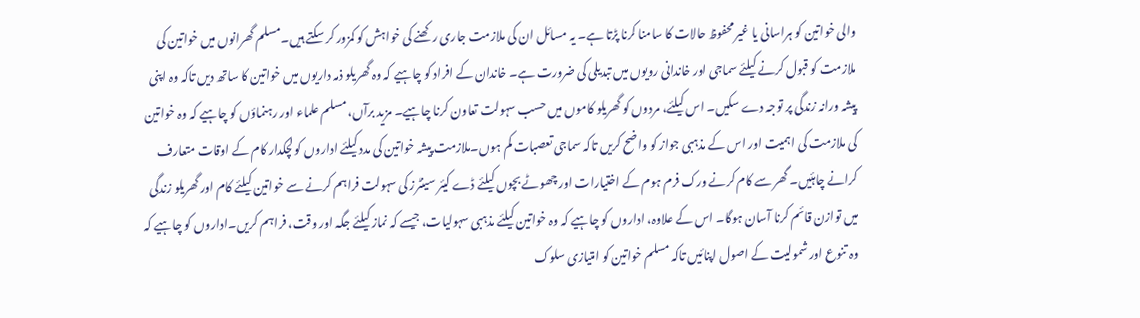والی خواتین کو ہراسانی یا غیر محفوظ حالات کا سامنا کرنا پڑتا ہے۔ یہ مسائل ان کی ملازمت جاری رکھنے کی خواہش کو کمزور کر سکتے ہیں۔مسلم گھرانوں میں خواتین کی ملازمت کو قبول کرنے کیلئے سماجی اور خاندانی رویوں میں تبدیلی کی ضرورت ہے۔ خاندان کے افراد کو چاہیے کہ وہ گھریلو ذمہ داریوں میں خواتین کا ساتھ دیں تاکہ وہ اپنی پیشہ ورانہ زندگی پر توجہ دے سکیں۔ اس کیلئے، مردوں کو گھریلو کاموں میں حسب سہولت تعاون کرنا چاہیے۔ مزید برآں، مسلم علماء اور رہنماؤں کو چاہیے کہ وہ خواتین کی ملازمت کی اہمیت اور اس کے مذہبی جواز کو واضح کریں تاکہ سماجی تعصبات کم ہوں۔ملازمت پیشہ خواتین کی مدد کیلئے اداروں کو لچکدار کام کے اوقات متعارف کرانے چاہئیں۔ گھر سے کام کرنے ورک فرم ہوم کے اختیارات اور چھوٹے بچوں کیلئے ڈے کیئر سینٹرز کی سہولت فراہم کرنے سے خواتین کیلئے کام اور گھریلو زندگی میں توازن قائم کرنا آسان ہوگا۔ اس کے علاوہ، اداروں کو چاہیے کہ وہ خواتین کیلئے مذہبی سہولیات، جیسے کہ نماز کیلئے جگہ اور وقت، فراہم کریں۔اداروں کو چاہیے کہ وہ تنوع اور شمولیت کے اصول اپنائیں تاکہ مسلم خواتین کو امتیازی سلوک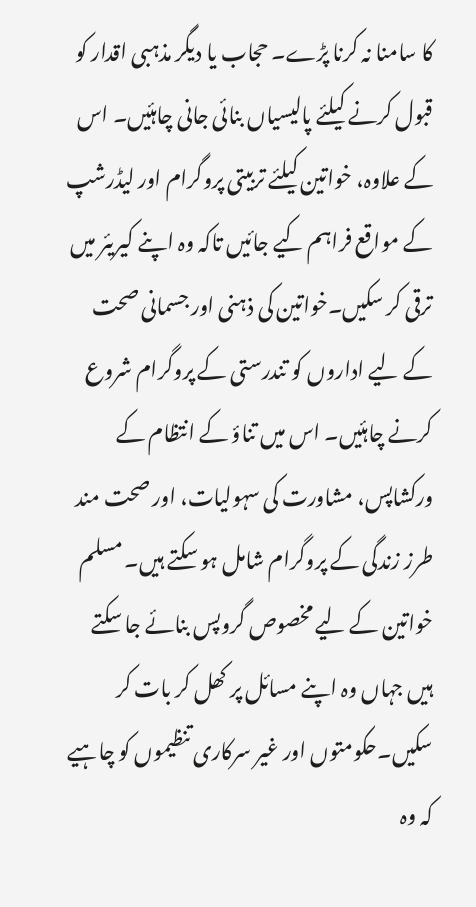کا سامنا نہ کرنا پڑے۔ حجاب یا دیگر مذہبی اقدار کو قبول کرنے کیلئے پالیسیاں بنائی جانی چاہئیں۔ اس کے علاوہ، خواتین کیلئے تربیتی پروگرام اور لیڈرشپ کے مواقع فراہم کیے جائیں تاکہ وہ اپنے کیریئر میں ترقی کر سکیں۔خواتین کی ذہنی اور جسمانی صحت کے لیے اداروں کو تندرستی کے پروگرام شروع کرنے چاہئیں۔ اس میں تناؤ کے انتظام کے ورکشاپس، مشاورت کی سہولیات، اور صحت مند طرز زندگی کے پروگرام شامل ہو سکتے ہیں۔ مسلم خواتین کے لیے مخصوص گروپس بنائے جا سکتے ہیں جہاں وہ اپنے مسائل پر کھل کر بات کر سکیں۔حکومتوں اور غیر سرکاری تنظیموں کو چاہیے کہ وہ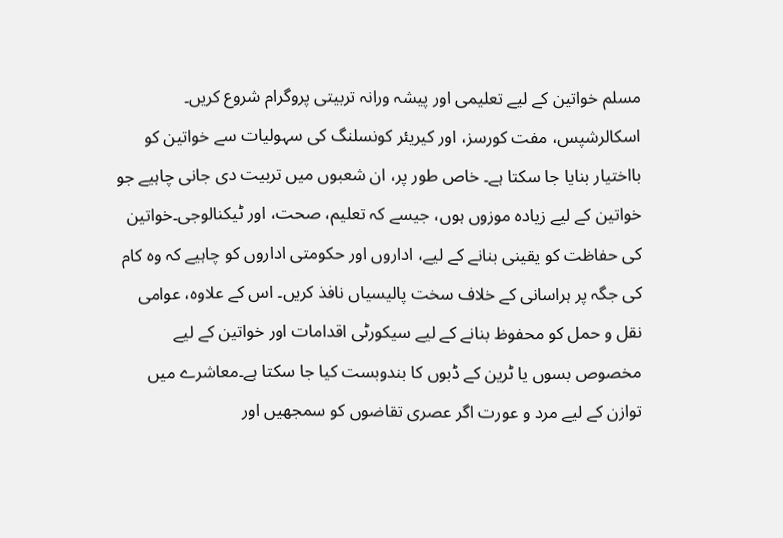مسلم خواتین کے لیے تعلیمی اور پیشہ ورانہ تربیتی پروگرام شروع کریں۔ اسکالرشپس، مفت کورسز، اور کیریئر کونسلنگ کی سہولیات سے خواتین کو بااختیار بنایا جا سکتا ہے۔ خاص طور پر، ان شعبوں میں تربیت دی جانی چاہیے جو خواتین کے لیے زیادہ موزوں ہوں، جیسے کہ تعلیم، صحت، اور ٹیکنالوجی۔خواتین کی حفاظت کو یقینی بنانے کے لیے، اداروں اور حکومتی اداروں کو چاہیے کہ وہ کام کی جگہ پر ہراسانی کے خلاف سخت پالیسیاں نافذ کریں۔ اس کے علاوہ، عوامی نقل و حمل کو محفوظ بنانے کے لیے سیکورٹی اقدامات اور خواتین کے لیے مخصوص بسوں یا ٹرین کے ڈبوں کا بندوبست کیا جا سکتا ہے۔معاشرے میں توازن کے لیے مرد و عورت اگر عصری تقاضوں کو سمجھیں اور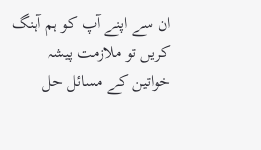ان سے اپنے آپ کو ہم آہنگ کریں تو ملازمت پیشہ خواتین کے مسائل حل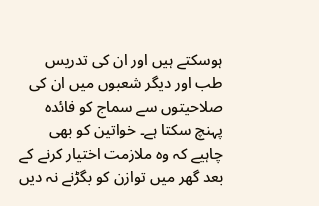ہوسکتے ہیں اور ان کی تدریس طب اور دیگر شعبوں میں ان کی صلاحیتوں سے سماج کو فائدہ پہنچ سکتا ہے۔ خواتین کو بھی چاہیے کہ وہ ملازمت اختیار کرنے کے بعد گھر میں توازن کو بگڑنے نہ دیں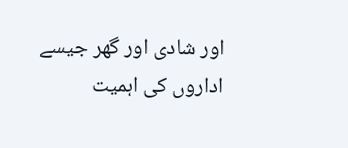اور شادی اور گھر جیسے اداروں کی اہمیت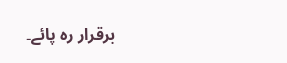برقرار رہ پائے۔